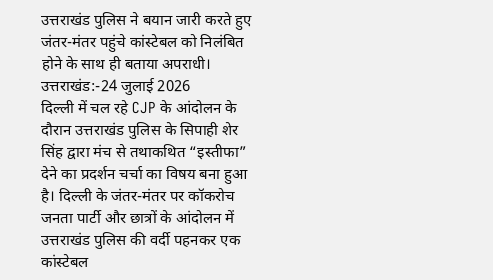उत्तराखंड पुलिस ने बयान जारी करते हुए जंतर-मंतर पहुंचे कांस्टेबल को निलंबित होने के साथ ही बताया अपराधी।
उत्तराखंड:-24 जुलाई 2026
दिल्ली में चल रहे CJP के आंदोलन के दौरान उत्तराखंड पुलिस के सिपाही शेर सिंह द्वारा मंच से तथाकथित “इस्तीफा” देने का प्रदर्शन चर्चा का विषय बना हुआ है। दिल्ली के जंतर-मंतर पर कॉकरोच जनता पार्टी और छात्रों के आंदोलन में उत्तराखंड पुलिस की वर्दी पहनकर एक कांस्टेबल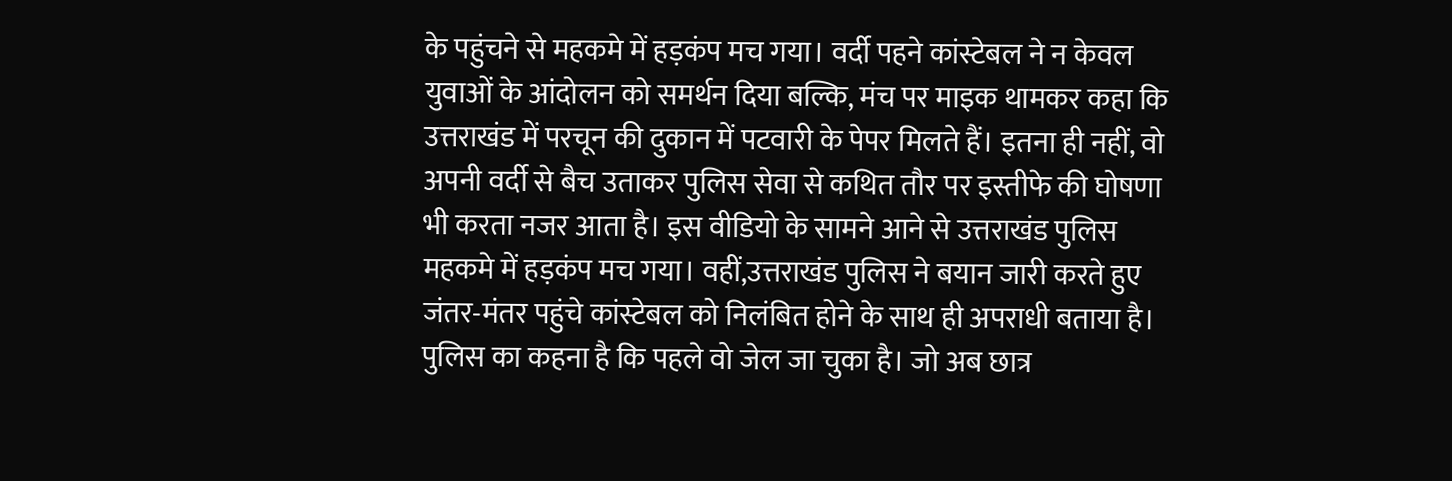के पहुंचने से महकमे में हड़कंप मच गया। वर्दी पहने कांस्टेबल ने न केवल युवाओं के आंदोलन को समर्थन दिया बल्कि, मंच पर माइक थामकर कहा कि उत्तराखंड में परचून की दुकान में पटवारी के पेपर मिलते हैं। इतना ही नहीं, वो अपनी वर्दी से बैच उताकर पुलिस सेवा से कथित तौर पर इस्तीफे की घोषणा भी करता नजर आता है। इस वीडियो के सामने आने से उत्तराखंड पुलिस महकमे में हड़कंप मच गया। वहीं,उत्तराखंड पुलिस ने बयान जारी करते हुए जंतर-मंतर पहुंचे कांस्टेबल को निलंबित होने के साथ ही अपराधी बताया है।
पुलिस का कहना है कि पहले वो जेल जा चुका है। जो अब छात्र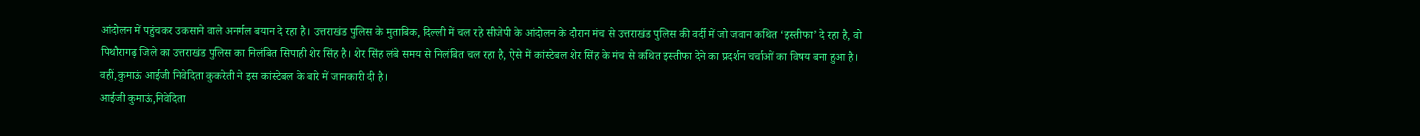आंदोलन में पहुंचकर उकसाने वाले अनर्गल बयान दे रहा है। उत्तराखंड पुलिस के मुताबिक, दिल्ली में चल रहे सीजेपी के आंदोलन के दौरान मंच से उत्तराखंड पुलिस की वर्दी में जो जवान कथित ‘इस्तीफा’ दे रहा है, वो पिथौरागढ़ जिले का उत्तराखंड पुलिस का निलंबित सिपाही शेर सिंह है। शेर सिंह लंबे समय से निलंबित चल रहा है, ऐसे में कांस्टेबल शेर सिंह के मंच से कथित इस्तीफा देने का प्रदर्शन चर्चाओं का विषय बना हुआ है। वहीं,कुमाऊं आईजी निवेदिता कुकरेती ने इस कांस्टेबल के बारे में जानकारी दी है।
आईजी कुमाऊं,निवेदिता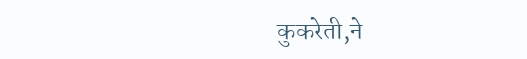कुकरेती,ने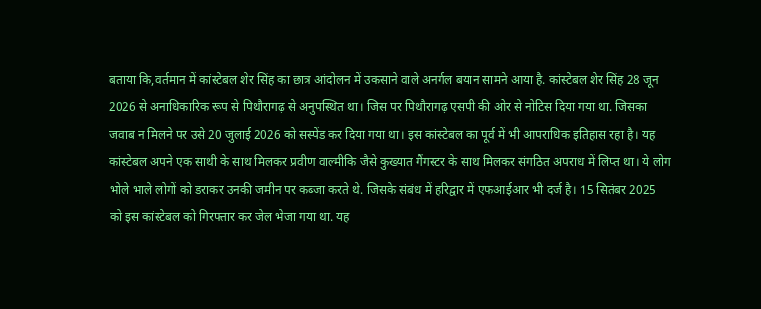बताया कि,वर्तमान में कांस्टेबल शेर सिंह का छात्र आंदोलन में उकसाने वाले अनर्गल बयान सामने आया है. कांस्टेबल शेर सिंह 28 जून 2026 से अनाधिकारिक रूप से पिथौरागढ़ से अनुपस्थित था। जिस पर पिथौरागढ़ एसपी की ओर से नोटिस दिया गया था. जिसका जवाब न मिलने पर उसे 20 जुलाई 2026 को सस्पेंड कर दिया गया था। इस कांस्टेबल का पूर्व में भी आपराधिक इतिहास रहा है। यह कांस्टेबल अपने एक साथी के साथ मिलकर प्रवीण वाल्मीकि जैसे कुख्यात गैंगस्टर के साथ मिलकर संगठित अपराध में लिप्त था। ये लोग भोले भाले लोगों को डराकर उनकी जमीन पर कब्जा करते थे. जिसके संबंध में हरिद्वार में एफआईआर भी दर्ज है। 15 सितंबर 2025 को इस कांस्टेबल को गिरफ्तार कर जेल भेजा गया था. यह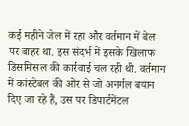कई महीने जेल में रहा और वर्तमान में बेल पर बाहर था. इस संदर्भ में इसके खिलाफ डिसमिसल की कार्रवाई चल रही थी. वर्तमान में कांस्टेबल की ओर से जो अनर्गल बयान दिए जा रहे हैं, उस पर डिपार्टमेंटल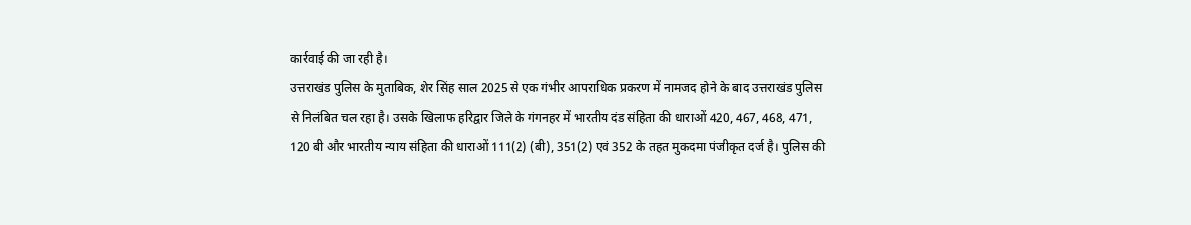कार्रवाई की जा रही है।
उत्तराखंड पुलिस के मुताबिक, शेर सिंह साल 2025 से एक गंभीर आपराधिक प्रकरण में नामजद होने के बाद उत्तराखंड पुलिस से निलंबित चल रहा है। उसके खिलाफ हरिद्वार जिले के गंगनहर में भारतीय दंड संहिता की धाराओं 420, 467, 468, 471, 120 बी और भारतीय न्याय संहिता की धाराओं 111(2) (बी), 351(2) एवं 352 के तहत मुकदमा पंजीकृत दर्ज है। पुलिस की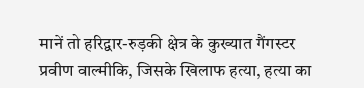मानें तो हरिद्वार-रुड़की क्षेत्र के कुख्यात गैंगस्टर प्रवीण वाल्मीकि, जिसके खिलाफ हत्या, हत्या का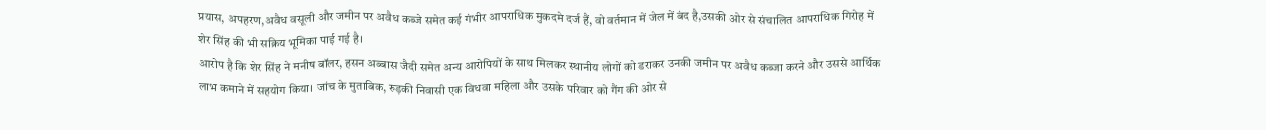प्रयास, अपहरण,अवैध वसूली और जमीन पर अवैध कब्जे समेत कई गंभीर आपराधिक मुकदमे दर्ज हैं, वो वर्तमान में जेल में बंद है,उसकी ओर से संचालित आपराधिक गिरोह में शेर सिंह की भी सक्रिय भूमिका पाई गई है।
आरोप है कि शेर सिंह ने मनीष बॉलर, हसन अब्बास जैदी समेत अन्य आरोपियों के साथ मिलकर स्थानीय लोगों को डराकर उनकी जमीन पर अवैध कब्जा करने और उससे आर्थिक लाभ कमाने में सहयोग किया। जांच के मुताबिक, रुड़की निवासी एक विधवा महिला और उसके परिवार को गैंग की ओर से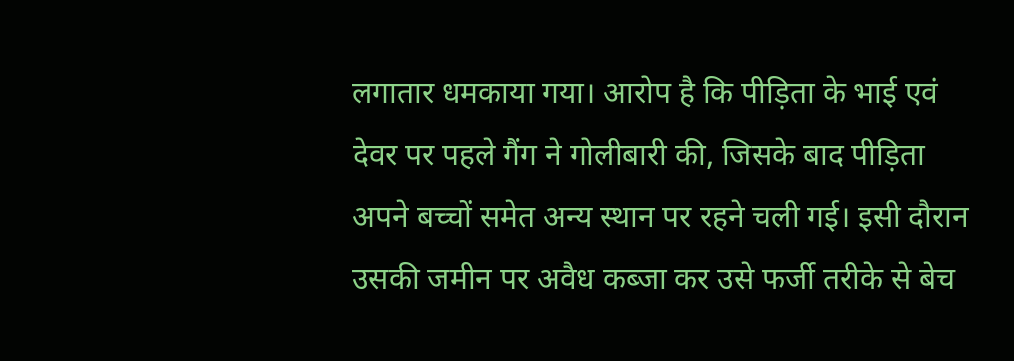लगातार धमकाया गया। आरोप है कि पीड़िता के भाई एवं देवर पर पहले गैंग ने गोलीबारी की, जिसके बाद पीड़िता अपने बच्चों समेत अन्य स्थान पर रहने चली गई। इसी दौरान उसकी जमीन पर अवैध कब्जा कर उसे फर्जी तरीके से बेच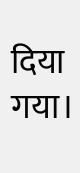दिया गया।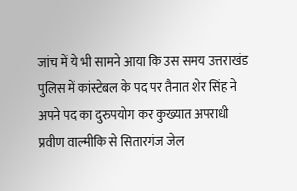जांच में ये भी सामने आया कि उस समय उत्तराखंड पुलिस में कांस्टेबल के पद पर तैनात शेर सिंह ने अपने पद का दुरुपयोग कर कुख्यात अपराधी प्रवीण वाल्मीकि से सितारगंज जेल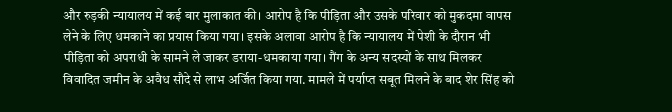और रुड़की न्यायालय में कई बार मुलाकात की। आरोप है कि पीड़िता और उसके परिवार को मुकदमा वापस लेने के लिए धमकाने का प्रयास किया गया। इसके अलावा आरोप है कि न्यायालय में पेशी के दौरान भी पीड़िता को अपराधी के सामने ले जाकर डराया-धमकाया गया। गैंग के अन्य सदस्यों के साथ मिलकर विवादित जमीन के अवैध सौदे से लाभ अर्जित किया गया. मामले में पर्याप्त सबूत मिलने के बाद शेर सिंह को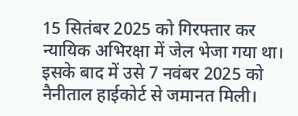15 सितंबर 2025 को गिरफ्तार कर न्यायिक अभिरक्षा में जेल भेजा गया था। इसके बाद में उसे 7 नवंबर 2025 को नैनीताल हाईकोर्ट से जमानत मिली।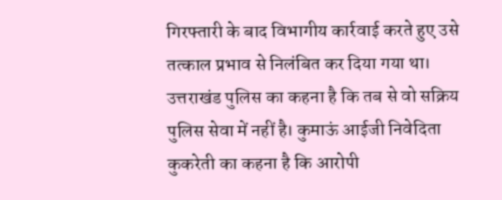गिरफ्तारी के बाद विभागीय कार्रवाई करते हुए उसे तत्काल प्रभाव से निलंबित कर दिया गया था।
उत्तराखंड पुलिस का कहना है कि तब से वो सक्रिय पुलिस सेवा में नहीं है। कुमाऊं आईजी निवेदिता कुकरेती का कहना है कि आरोपी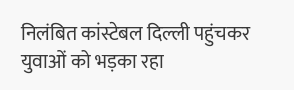निलंबित कांस्टेबल दिल्ली पहुंचकर युवाओं को भड़का रहा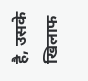है, उसके खिलाफ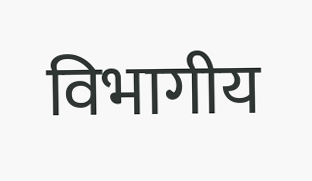विभागीय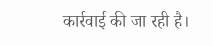कार्रवाई की जा रही है।